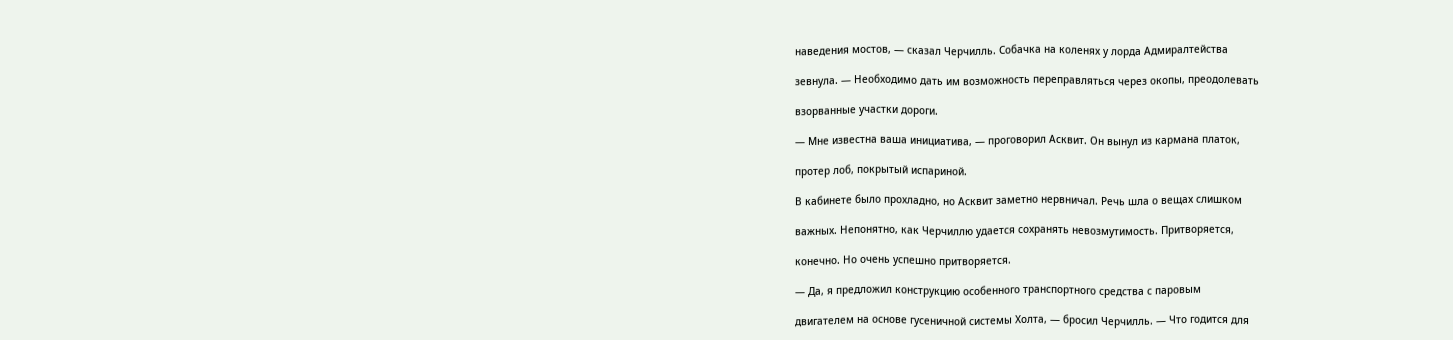наведения мостов, — сказал Черчилль. Собачка на коленях у лорда Адмиралтейства

зевнула. — Необходимо дать им возможность переправляться через окопы, преодолевать

взорванные участки дороги.

— Мне известна ваша инициатива, — проговорил Асквит. Он вынул из кармана платок,

протер лоб, покрытый испариной.

В кабинете было прохладно, но Асквит заметно нервничал. Речь шла о вещах слишком

важных. Непонятно, как Черчиллю удается сохранять невозмутимость. Притворяется,

конечно. Но очень успешно притворяется.

— Да, я предложил конструкцию особенного транспортного средства с паровым

двигателем на основе гусеничной системы Холта, — бросил Черчилль. — Что годится для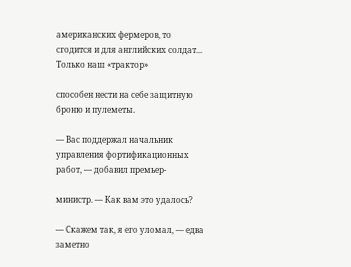американских фермеров, то сгодится и для английских солдат... Только наш «трактор»

способен нести на себе защитную броню и пулеметы.

— Вас поддержал начальник управления фортификационных работ, — добавил премьер-

министр. — Как вам это удалось?

— Скажем так, я его уломал, — едва заметно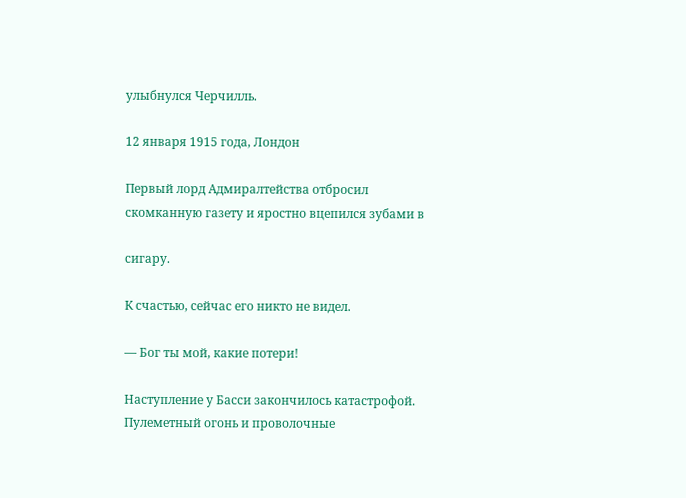улыбнулся Черчилль.

12 января 1915 года, Лондон

Первый лорд Адмиралтейства отбросил скомканную газету и яростно вцепился зубами в

сигару.

К счастью, сейчас его никто не видел.

— Бог ты мой, какие потери!

Наступление у Басси закончилось катастрофой. Пулеметный огонь и проволочные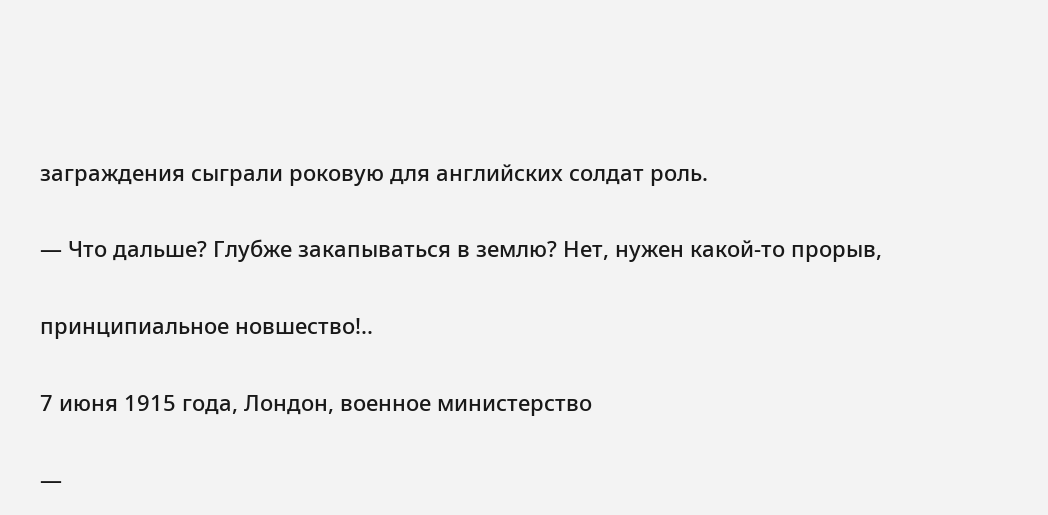заграждения сыграли роковую для английских солдат роль.

— Что дальше? Глубже закапываться в землю? Нет, нужен какой-то прорыв,

принципиальное новшество!..

7 июня 1915 года, Лондон, военное министерство

—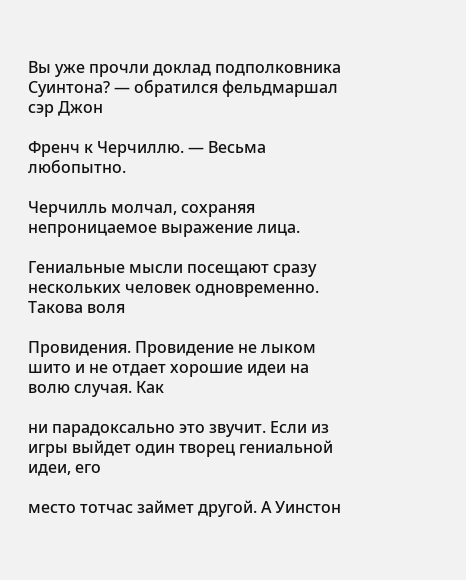Вы уже прочли доклад подполковника Суинтона? — обратился фельдмаршал сэр Джон

Френч к Черчиллю. — Весьма любопытно.

Черчилль молчал, сохраняя непроницаемое выражение лица.

Гениальные мысли посещают сразу нескольких человек одновременно. Такова воля

Провидения. Провидение не лыком шито и не отдает хорошие идеи на волю случая. Как

ни парадоксально это звучит. Если из игры выйдет один творец гениальной идеи, его

место тотчас займет другой. А Уинстон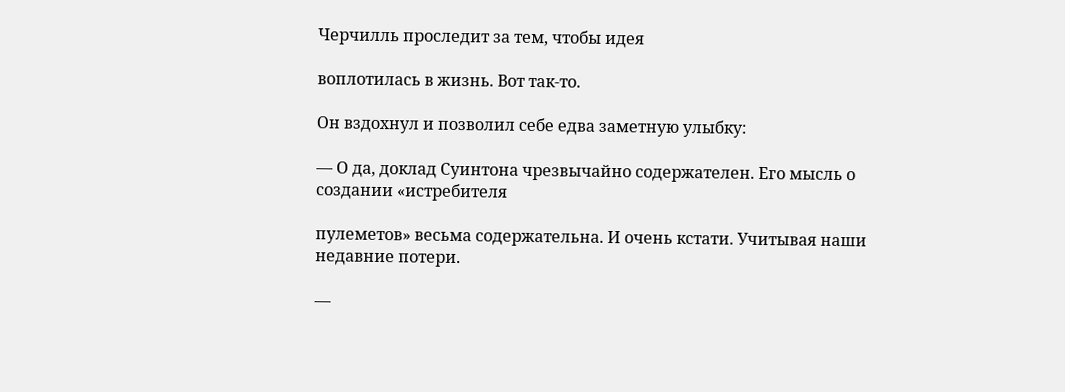Черчилль проследит за тем, чтобы идея

воплотилась в жизнь. Вот так-то.

Он вздохнул и позволил себе едва заметную улыбку:

— О да, доклад Суинтона чрезвычайно содержателен. Его мысль о создании «истребителя

пулеметов» весьма содержательна. И очень кстати. Учитывая наши недавние потери.

—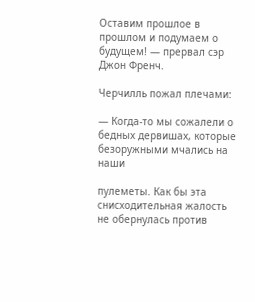Оставим прошлое в прошлом и подумаем о будущем! — прервал сэр Джон Френч.

Черчилль пожал плечами:

— Когда-то мы сожалели о бедных дервишах, которые безоружными мчались на наши

пулеметы. Как бы эта снисходительная жалость не обернулась против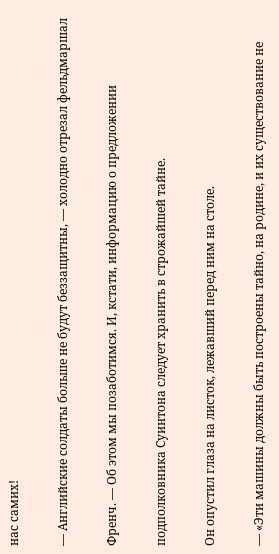нас самих!

— Английские солдаты больше не будут беззащитны, — холодно отрезал фельдмаршал

Френч. — Об этом мы позаботимся. И, кстати, информацию о предложении

подполковника Суинтона следует хранить в строжайшей тайне.

Он опустил глаза на листок, лежавший перед ним на столе.

— «Эти машины должны быть построены тайно, на родине, и их существование не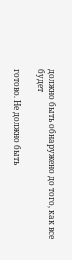должно быть обнаружено до того, как все будет

готово. Не должно быть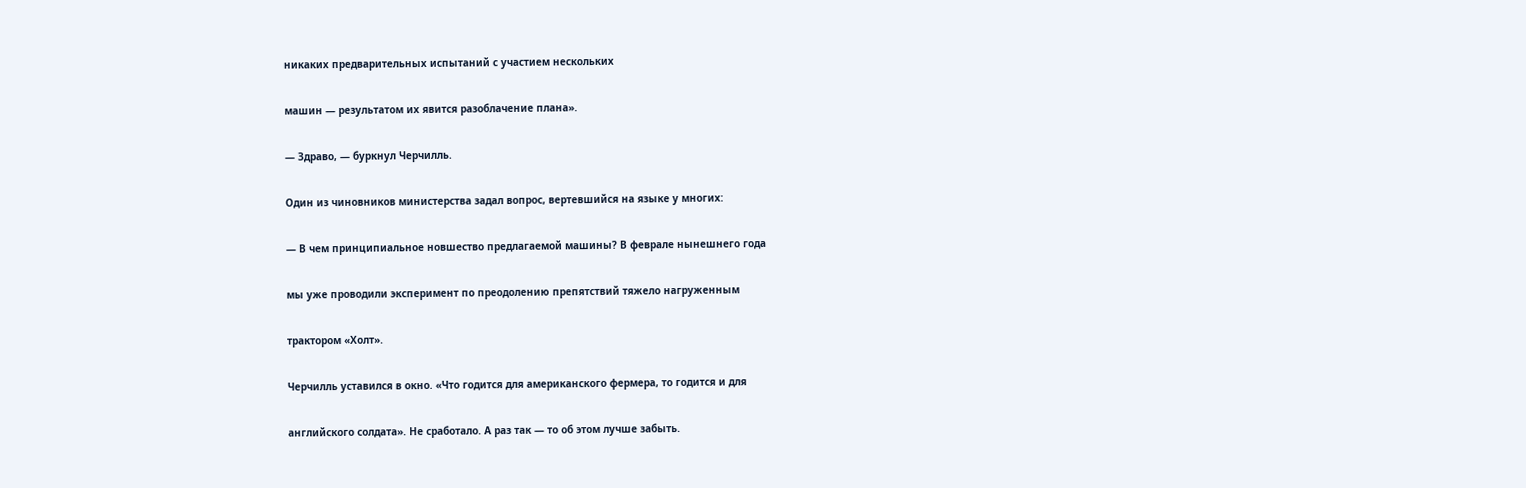никаких предварительных испытаний с участием нескольких

машин — результатом их явится разоблачение плана».

— Здраво, — буркнул Черчилль.

Один из чиновников министерства задал вопрос, вертевшийся на языке у многих:

— В чем принципиальное новшество предлагаемой машины? В феврале нынешнего года

мы уже проводили эксперимент по преодолению препятствий тяжело нагруженным

трактором «Холт».

Черчилль уставился в окно. «Что годится для американского фермера, то годится и для

английского солдата». Не сработало. А раз так — то об этом лучше забыть.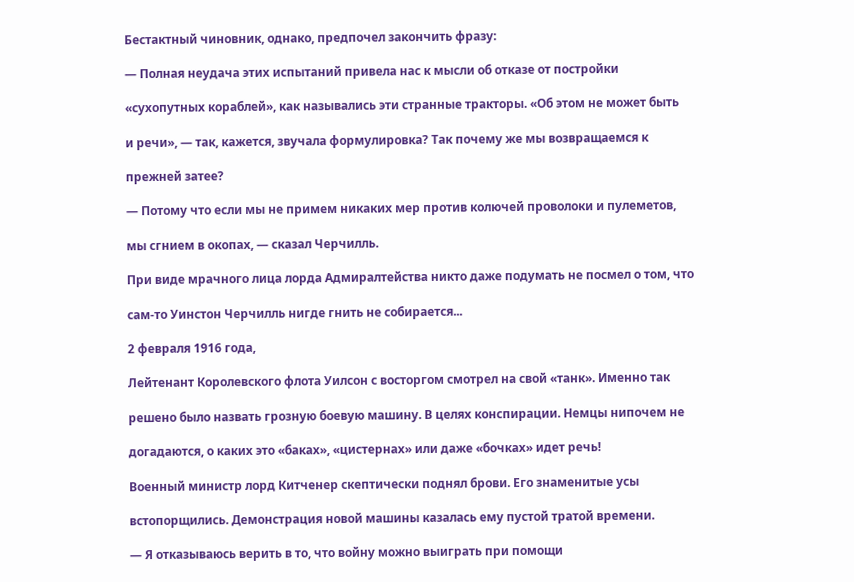Бестактный чиновник, однако, предпочел закончить фразу:

— Полная неудача этих испытаний привела нас к мысли об отказе от постройки

«сухопутных кораблей», как назывались эти странные тракторы. «Об этом не может быть

и речи», — так, кажется, звучала формулировка? Так почему же мы возвращаемся к

прежней затее?

— Потому что если мы не примем никаких мер против колючей проволоки и пулеметов,

мы сгнием в окопах, — сказал Черчилль.

При виде мрачного лица лорда Адмиралтейства никто даже подумать не посмел о том, что

сам-то Уинстон Черчилль нигде гнить не собирается...

2 февраля 1916 года,

Лейтенант Королевского флота Уилсон с восторгом смотрел на свой «танк». Именно так

решено было назвать грозную боевую машину. В целях конспирации. Немцы нипочем не

догадаются, о каких это «баках», «цистернах» или даже «бочках» идет речь!

Военный министр лорд Китченер скептически поднял брови. Его знаменитые усы

встопорщились. Демонстрация новой машины казалась ему пустой тратой времени.

— Я отказываюсь верить в то, что войну можно выиграть при помощи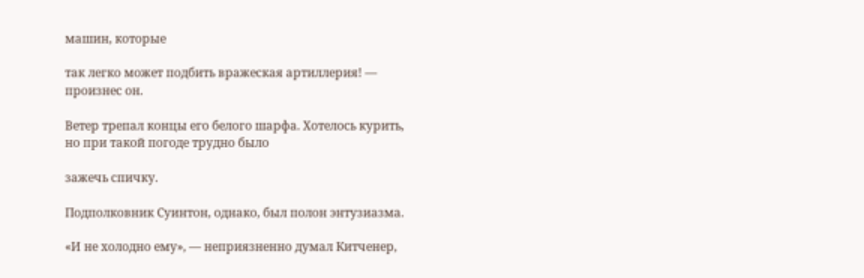машин, которые

так легко может подбить вражеская артиллерия! — произнес он.

Ветер трепал концы его белого шарфа. Хотелось курить, но при такой погоде трудно было

зажечь спичку.

Подполковник Суинтон, однако, был полон энтузиазма.

«И не холодно ему», — неприязненно думал Китченер,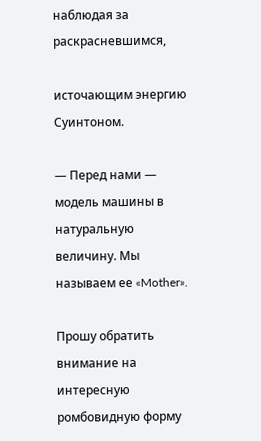наблюдая за раскрасневшимся,

источающим энергию Суинтоном.

— Перед нами — модель машины в натуральную величину. Мы называем ее «Mother».

Прошу обратить внимание на интересную ромбовидную форму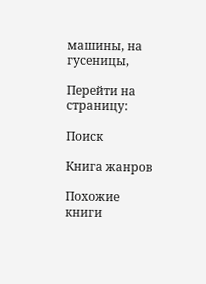машины, на гусеницы,

Перейти на страницу:

Поиск

Книга жанров

Похожие книги